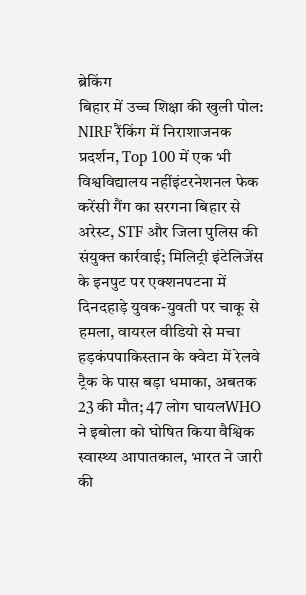ब्रेकिंग
बिहार में उच्च शिक्षा की खुली पोल: NIRF रैंकिंग में निराशाजनक प्रदर्शन, Top 100 में एक भी विश्वविद्यालय नहींइंटरनेशनल फेक करेंसी गैंग का सरगना बिहार से अरेस्ट, STF और जिला पुलिस की संयुक्त कार्रवाई; मिलिट्री इंटेलिजेंस के इनपुट पर एक्शनपटना में दिनदहाड़े युवक-युवती पर चाकू से हमला, वायरल वीडियो से मचा हड़कंपपाकिस्तान के क्वेटा में रेलवे ट्रैक के पास बड़ा धमाका, अबतक 23 की मौत; 47 लोग घायलWHO ने इबोला को घोषित किया वैश्विक स्वास्थ्य आपातकाल, भारत ने जारी की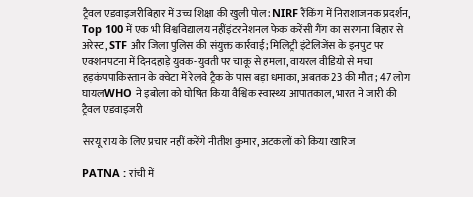ट्रैवल एडवाइजरीबिहार में उच्च शिक्षा की खुली पोल: NIRF रैंकिंग में निराशाजनक प्रदर्शन, Top 100 में एक भी विश्वविद्यालय नहींइंटरनेशनल फेक करेंसी गैंग का सरगना बिहार से अरेस्ट, STF और जिला पुलिस की संयुक्त कार्रवाई; मिलिट्री इंटेलिजेंस के इनपुट पर एक्शनपटना में दिनदहाड़े युवक-युवती पर चाकू से हमला, वायरल वीडियो से मचा हड़कंपपाकिस्तान के क्वेटा में रेलवे ट्रैक के पास बड़ा धमाका, अबतक 23 की मौत; 47 लोग घायलWHO ने इबोला को घोषित किया वैश्विक स्वास्थ्य आपातकाल, भारत ने जारी की ट्रैवल एडवाइजरी

सरयू राय के लिए प्रचार नहीं करेंगे नीतीश कुमार, अटकलों को किया खारिज

PATNA : रांची में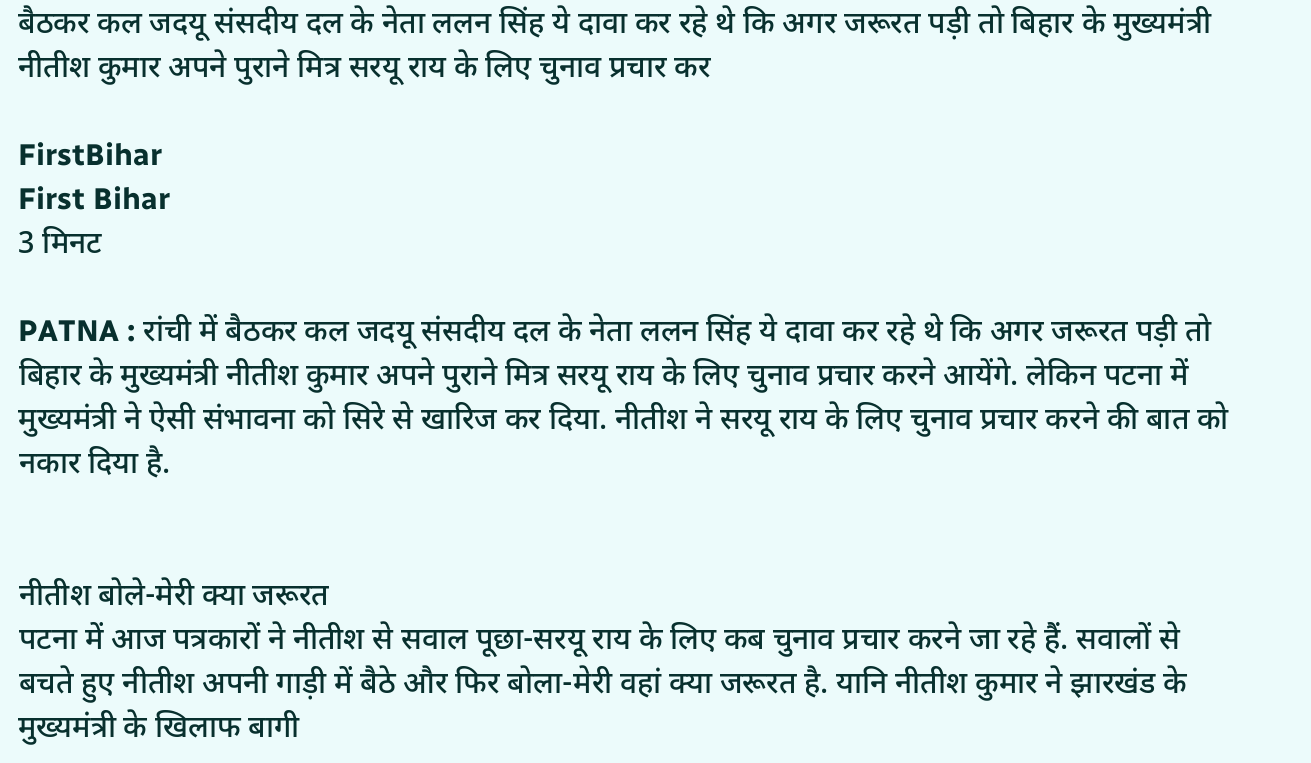बैठकर कल जदयू संसदीय दल के नेता ललन सिंह ये दावा कर रहे थे कि अगर जरूरत पड़ी तो बिहार के मुख्यमंत्री नीतीश कुमार अपने पुराने मित्र सरयू राय के लिए चुनाव प्रचार कर

FirstBihar
First Bihar
3 मिनट

PATNA : रांची में बैठकर कल जदयू संसदीय दल के नेता ललन सिंह ये दावा कर रहे थे कि अगर जरूरत पड़ी तो बिहार के मुख्यमंत्री नीतीश कुमार अपने पुराने मित्र सरयू राय के लिए चुनाव प्रचार करने आयेंगे. लेकिन पटना में मुख्यमंत्री ने ऐसी संभावना को सिरे से खारिज कर दिया. नीतीश ने सरयू राय के लिए चुनाव प्रचार करने की बात को नकार दिया है.


नीतीश बोले-मेरी क्या जरूरत
पटना में आज पत्रकारों ने नीतीश से सवाल पूछा-सरयू राय के लिए कब चुनाव प्रचार करने जा रहे हैं. सवालों से बचते हुए नीतीश अपनी गाड़ी में बैठे और फिर बोला-मेरी वहां क्या जरूरत है. यानि नीतीश कुमार ने झारखंड के मुख्यमंत्री के खिलाफ बागी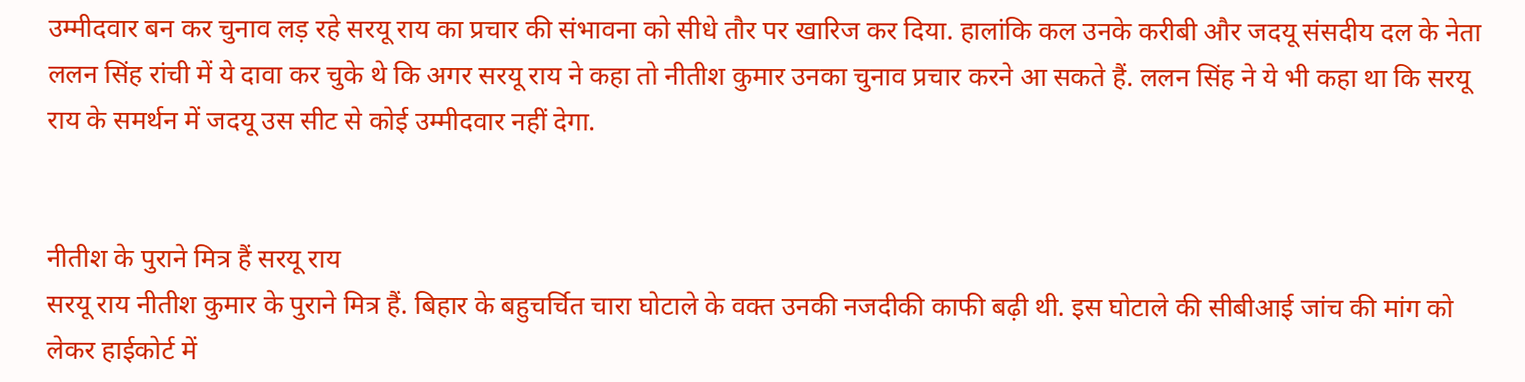उम्मीदवार बन कर चुनाव लड़ रहे सरयू राय का प्रचार की संभावना को सीधे तौर पर खारिज कर दिया. हालांकि कल उनके करीबी और जदयू संसदीय दल के नेता ललन सिंह रांची में ये दावा कर चुके थे कि अगर सरयू राय ने कहा तो नीतीश कुमार उनका चुनाव प्रचार करने आ सकते हैं. ललन सिंह ने ये भी कहा था कि सरयू राय के समर्थन में जदयू उस सीट से कोई उम्मीदवार नहीं देगा.


नीतीश के पुराने मित्र हैं सरयू राय
सरयू राय नीतीश कुमार के पुराने मित्र हैं. बिहार के बहुचर्चित चारा घोटाले के वक्त उनकी नजदीकी काफी बढ़ी थी. इस घोटाले की सीबीआई जांच की मांग को लेकर हाईकोर्ट में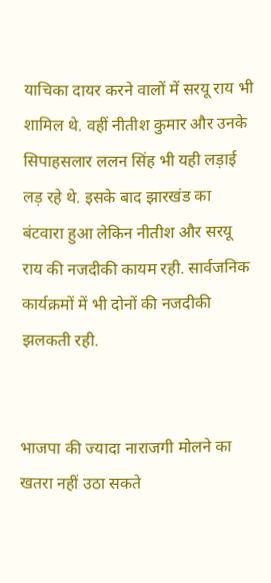याचिका दायर करने वालों में सरयू राय भी शामिल थे. वहीं नीतीश कुमार और उनके सिपाहसलार ललन सिंह भी यही लड़ाई लड़ रहे थे. इसके बाद झारखंड का बंटवारा हुआ लेकिन नीतीश और सरयू राय की नजदीकी कायम रही. सार्वजनिक कार्यक्रमों में भी दोनों की नजदीकी झलकती रही.


भाजपा की ज्यादा नाराजगी मोलने का खतरा नहीं उठा सकते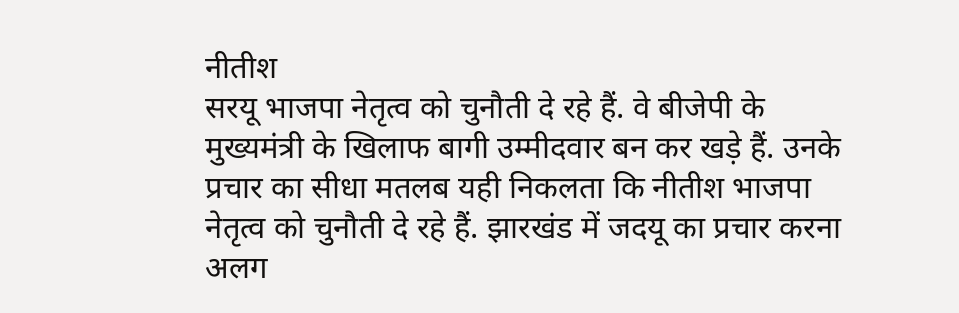नीतीश
सरयू भाजपा नेतृत्व को चुनौती दे रहे हैं. वे बीजेपी के मुख्यमंत्री के खिलाफ बागी उम्मीदवार बन कर खड़े हैं. उनके प्रचार का सीधा मतलब यही निकलता कि नीतीश भाजपा नेतृत्व को चुनौती दे रहे हैं. झारखंड में जदयू का प्रचार करना अलग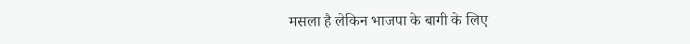मसला है लेकिन भाजपा के बागी के लिए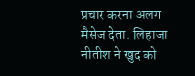प्रचार करना अलग मैसेज देता. लिहाजा नीतीश ने खुद को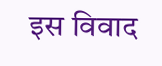इस विवाद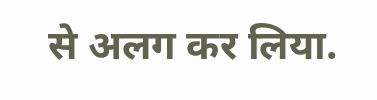से अलग कर लिया.